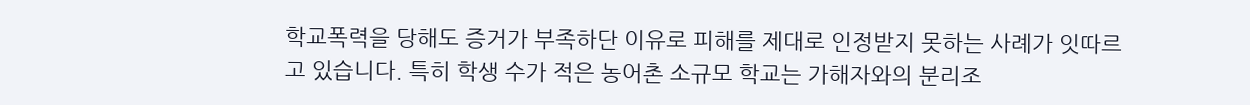학교폭력을 당해도 증거가 부족하단 이유로 피해를 제대로 인정받지 못하는 사례가 잇따르고 있습니다. 특히 학생 수가 적은 농어촌 소규모 학교는 가해자와의 분리조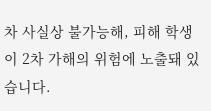차 사실상 불가능해, 피해 학생이 2차 가해의 위험에 노출돼 있습니다.